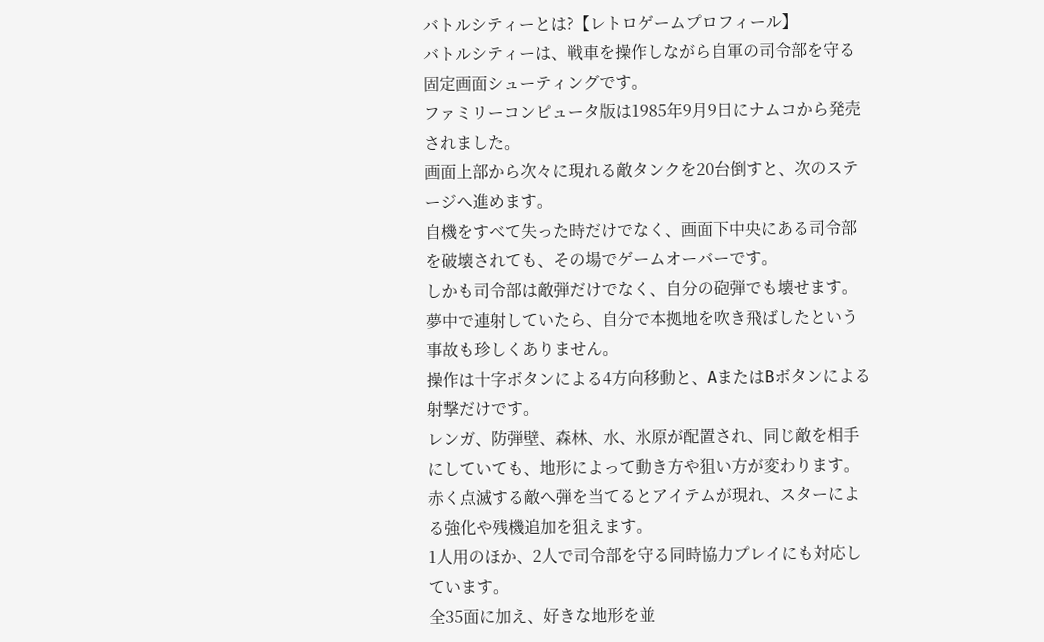バトルシティーとは?【レトロゲームプロフィール】
バトルシティーは、戦車を操作しながら自軍の司令部を守る固定画面シューティングです。
ファミリーコンピュータ版は1985年9月9日にナムコから発売されました。
画面上部から次々に現れる敵タンクを20台倒すと、次のステージへ進めます。
自機をすべて失った時だけでなく、画面下中央にある司令部を破壊されても、その場でゲームオーバーです。
しかも司令部は敵弾だけでなく、自分の砲弾でも壊せます。夢中で連射していたら、自分で本拠地を吹き飛ばしたという事故も珍しくありません。
操作は十字ボタンによる4方向移動と、AまたはBボタンによる射撃だけです。
レンガ、防弾壁、森林、水、氷原が配置され、同じ敵を相手にしていても、地形によって動き方や狙い方が変わります。
赤く点滅する敵へ弾を当てるとアイテムが現れ、スターによる強化や残機追加を狙えます。
1人用のほか、2人で司令部を守る同時協力プレイにも対応しています。
全35面に加え、好きな地形を並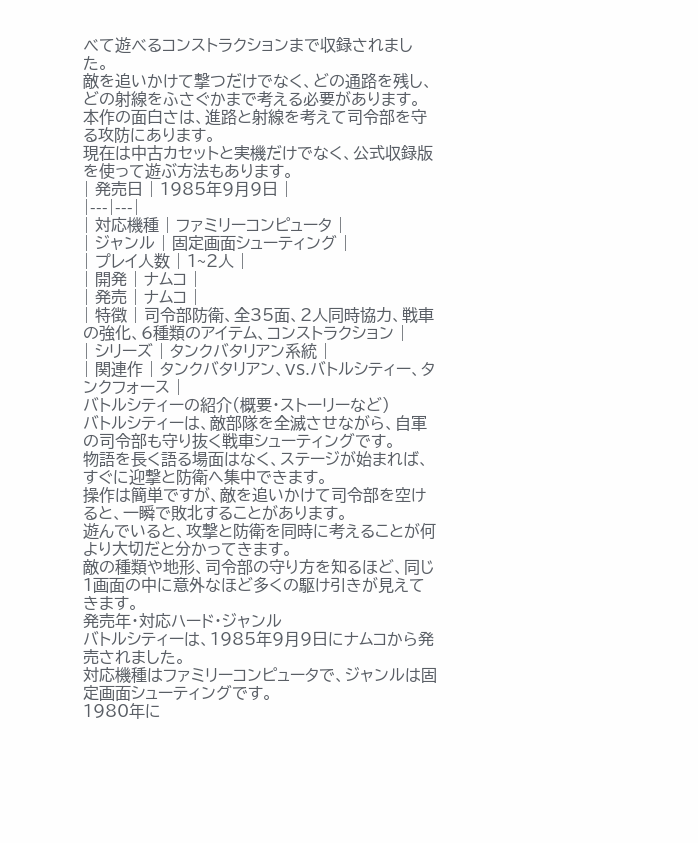べて遊べるコンストラクションまで収録されました。
敵を追いかけて撃つだけでなく、どの通路を残し、どの射線をふさぐかまで考える必要があります。
本作の面白さは、進路と射線を考えて司令部を守る攻防にあります。
現在は中古カセットと実機だけでなく、公式収録版を使って遊ぶ方法もあります。
| 発売日 | 1985年9月9日 |
|---|---|
| 対応機種 | ファミリーコンピュータ |
| ジャンル | 固定画面シューティング |
| プレイ人数 | 1~2人 |
| 開発 | ナムコ |
| 発売 | ナムコ |
| 特徴 | 司令部防衛、全35面、2人同時協力、戦車の強化、6種類のアイテム、コンストラクション |
| シリーズ | タンクバタリアン系統 |
| 関連作 | タンクバタリアン、VS.バトルシティー、タンクフォース |
バトルシティーの紹介(概要・ストーリーなど)
バトルシティーは、敵部隊を全滅させながら、自軍の司令部も守り抜く戦車シューティングです。
物語を長く語る場面はなく、ステージが始まれば、すぐに迎撃と防衛へ集中できます。
操作は簡単ですが、敵を追いかけて司令部を空けると、一瞬で敗北することがあります。
遊んでいると、攻撃と防衛を同時に考えることが何より大切だと分かってきます。
敵の種類や地形、司令部の守り方を知るほど、同じ1画面の中に意外なほど多くの駆け引きが見えてきます。
発売年・対応ハード・ジャンル
バトルシティーは、1985年9月9日にナムコから発売されました。
対応機種はファミリーコンピュータで、ジャンルは固定画面シューティングです。
1980年に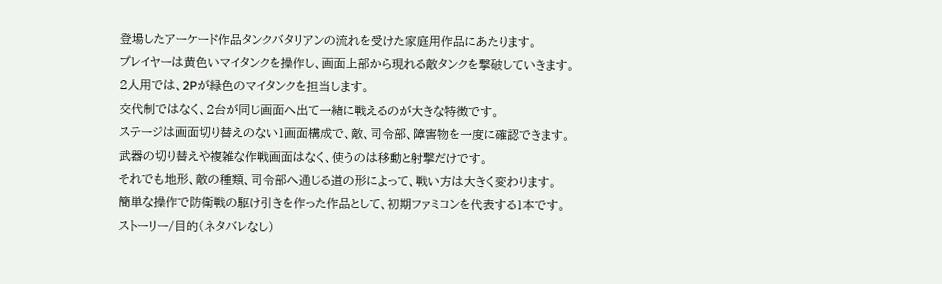登場したアーケード作品タンクバタリアンの流れを受けた家庭用作品にあたります。
プレイヤーは黄色いマイタンクを操作し、画面上部から現れる敵タンクを撃破していきます。
2人用では、2Pが緑色のマイタンクを担当します。
交代制ではなく、2台が同じ画面へ出て一緒に戦えるのが大きな特徴です。
ステージは画面切り替えのない1画面構成で、敵、司令部、障害物を一度に確認できます。
武器の切り替えや複雑な作戦画面はなく、使うのは移動と射撃だけです。
それでも地形、敵の種類、司令部へ通じる道の形によって、戦い方は大きく変わります。
簡単な操作で防衛戦の駆け引きを作った作品として、初期ファミコンを代表する1本です。
ストーリー/目的(ネタバレなし)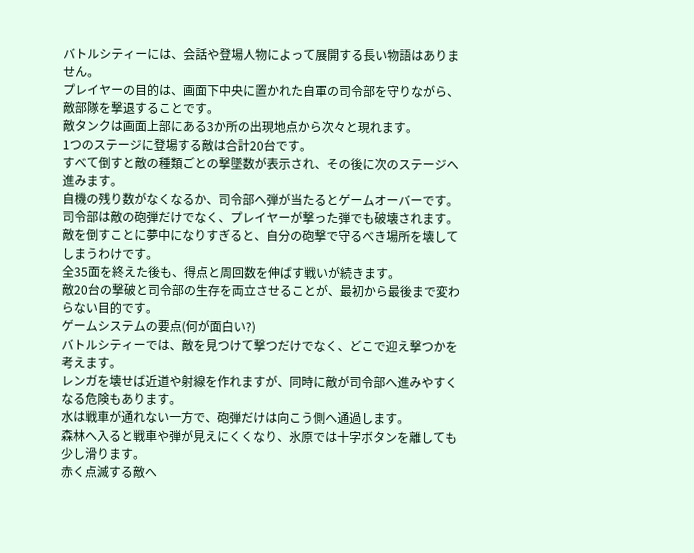バトルシティーには、会話や登場人物によって展開する長い物語はありません。
プレイヤーの目的は、画面下中央に置かれた自軍の司令部を守りながら、敵部隊を撃退することです。
敵タンクは画面上部にある3か所の出現地点から次々と現れます。
1つのステージに登場する敵は合計20台です。
すべて倒すと敵の種類ごとの撃墜数が表示され、その後に次のステージへ進みます。
自機の残り数がなくなるか、司令部へ弾が当たるとゲームオーバーです。
司令部は敵の砲弾だけでなく、プレイヤーが撃った弾でも破壊されます。
敵を倒すことに夢中になりすぎると、自分の砲撃で守るべき場所を壊してしまうわけです。
全35面を終えた後も、得点と周回数を伸ばす戦いが続きます。
敵20台の撃破と司令部の生存を両立させることが、最初から最後まで変わらない目的です。
ゲームシステムの要点(何が面白い?)
バトルシティーでは、敵を見つけて撃つだけでなく、どこで迎え撃つかを考えます。
レンガを壊せば近道や射線を作れますが、同時に敵が司令部へ進みやすくなる危険もあります。
水は戦車が通れない一方で、砲弾だけは向こう側へ通過します。
森林へ入ると戦車や弾が見えにくくなり、氷原では十字ボタンを離しても少し滑ります。
赤く点滅する敵へ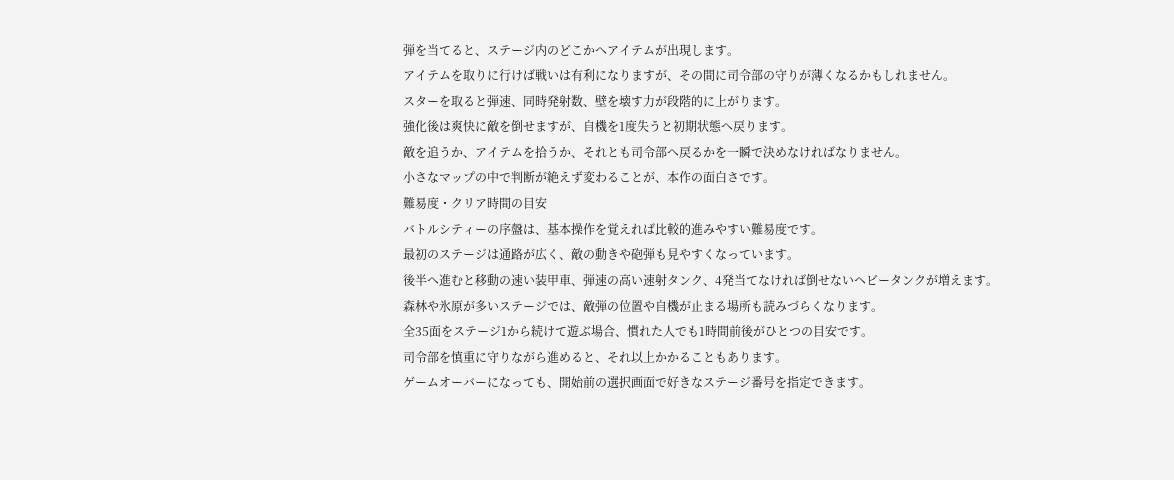弾を当てると、ステージ内のどこかへアイテムが出現します。
アイテムを取りに行けば戦いは有利になりますが、その間に司令部の守りが薄くなるかもしれません。
スターを取ると弾速、同時発射数、壁を壊す力が段階的に上がります。
強化後は爽快に敵を倒せますが、自機を1度失うと初期状態へ戻ります。
敵を追うか、アイテムを拾うか、それとも司令部へ戻るかを一瞬で決めなければなりません。
小さなマップの中で判断が絶えず変わることが、本作の面白さです。
難易度・クリア時間の目安
バトルシティーの序盤は、基本操作を覚えれば比較的進みやすい難易度です。
最初のステージは通路が広く、敵の動きや砲弾も見やすくなっています。
後半へ進むと移動の速い装甲車、弾速の高い速射タンク、4発当てなければ倒せないヘビータンクが増えます。
森林や氷原が多いステージでは、敵弾の位置や自機が止まる場所も読みづらくなります。
全35面をステージ1から続けて遊ぶ場合、慣れた人でも1時間前後がひとつの目安です。
司令部を慎重に守りながら進めると、それ以上かかることもあります。
ゲームオーバーになっても、開始前の選択画面で好きなステージ番号を指定できます。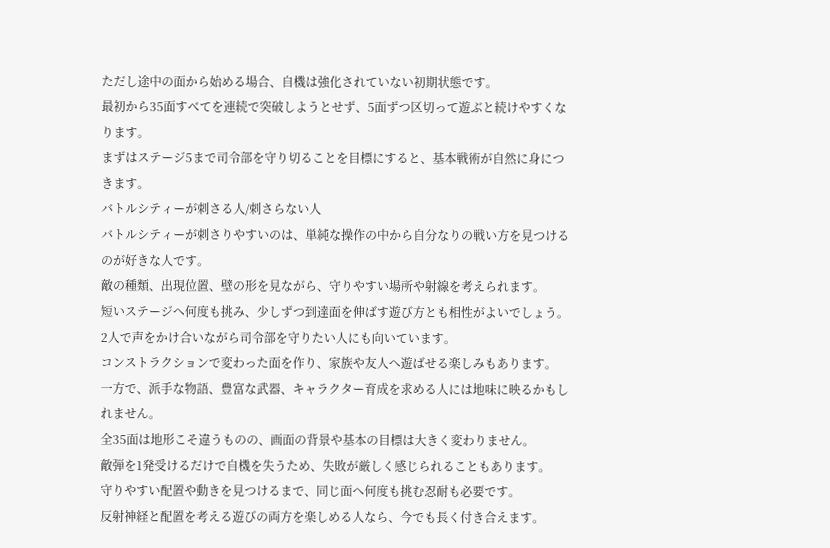ただし途中の面から始める場合、自機は強化されていない初期状態です。
最初から35面すべてを連続で突破しようとせず、5面ずつ区切って遊ぶと続けやすくなります。
まずはステージ5まで司令部を守り切ることを目標にすると、基本戦術が自然に身につきます。
バトルシティーが刺さる人/刺さらない人
バトルシティーが刺さりやすいのは、単純な操作の中から自分なりの戦い方を見つけるのが好きな人です。
敵の種類、出現位置、壁の形を見ながら、守りやすい場所や射線を考えられます。
短いステージへ何度も挑み、少しずつ到達面を伸ばす遊び方とも相性がよいでしょう。
2人で声をかけ合いながら司令部を守りたい人にも向いています。
コンストラクションで変わった面を作り、家族や友人へ遊ばせる楽しみもあります。
一方で、派手な物語、豊富な武器、キャラクター育成を求める人には地味に映るかもしれません。
全35面は地形こそ違うものの、画面の背景や基本の目標は大きく変わりません。
敵弾を1発受けるだけで自機を失うため、失敗が厳しく感じられることもあります。
守りやすい配置や動きを見つけるまで、同じ面へ何度も挑む忍耐も必要です。
反射神経と配置を考える遊びの両方を楽しめる人なら、今でも長く付き合えます。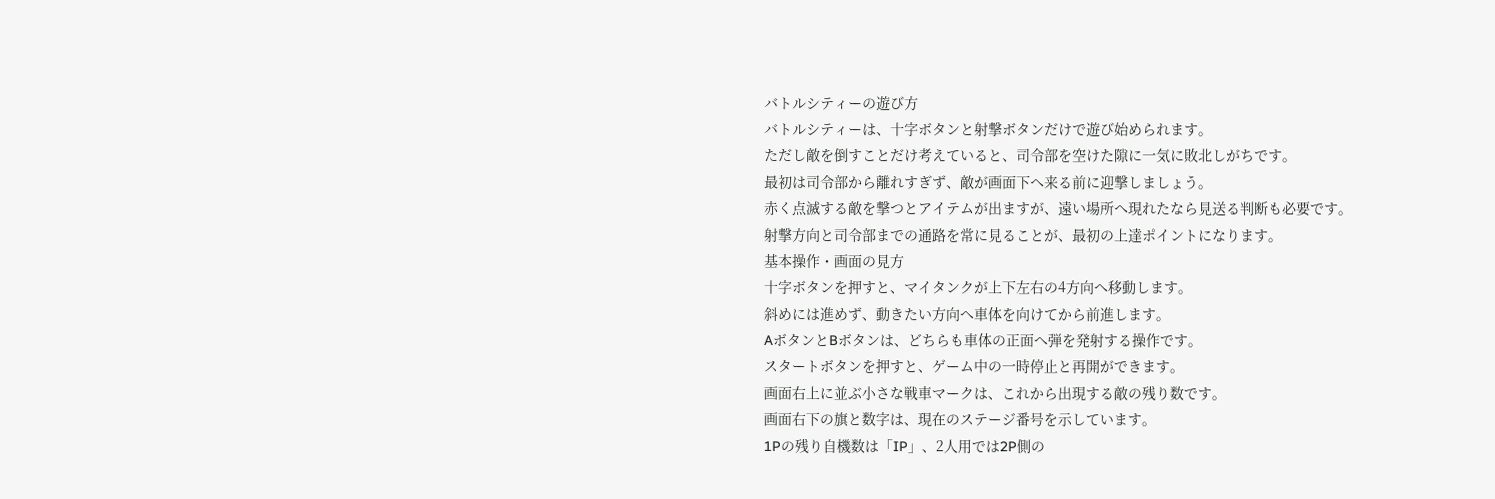バトルシティーの遊び方
バトルシティーは、十字ボタンと射撃ボタンだけで遊び始められます。
ただし敵を倒すことだけ考えていると、司令部を空けた隙に一気に敗北しがちです。
最初は司令部から離れすぎず、敵が画面下へ来る前に迎撃しましょう。
赤く点滅する敵を撃つとアイテムが出ますが、遠い場所へ現れたなら見送る判断も必要です。
射撃方向と司令部までの通路を常に見ることが、最初の上達ポイントになります。
基本操作・画面の見方
十字ボタンを押すと、マイタンクが上下左右の4方向へ移動します。
斜めには進めず、動きたい方向へ車体を向けてから前進します。
AボタンとBボタンは、どちらも車体の正面へ弾を発射する操作です。
スタートボタンを押すと、ゲーム中の一時停止と再開ができます。
画面右上に並ぶ小さな戦車マークは、これから出現する敵の残り数です。
画面右下の旗と数字は、現在のステージ番号を示しています。
1Pの残り自機数は「IP」、2人用では2P側の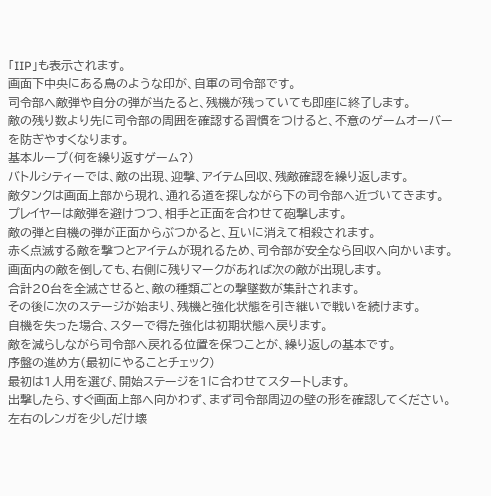「IIP」も表示されます。
画面下中央にある鳥のような印が、自軍の司令部です。
司令部へ敵弾や自分の弾が当たると、残機が残っていても即座に終了します。
敵の残り数より先に司令部の周囲を確認する習慣をつけると、不意のゲームオーバーを防ぎやすくなります。
基本ループ(何を繰り返すゲーム?)
バトルシティーでは、敵の出現、迎撃、アイテム回収、残敵確認を繰り返します。
敵タンクは画面上部から現れ、通れる道を探しながら下の司令部へ近づいてきます。
プレイヤーは敵弾を避けつつ、相手と正面を合わせて砲撃します。
敵の弾と自機の弾が正面からぶつかると、互いに消えて相殺されます。
赤く点滅する敵を撃つとアイテムが現れるため、司令部が安全なら回収へ向かいます。
画面内の敵を倒しても、右側に残りマークがあれば次の敵が出現します。
合計20台を全滅させると、敵の種類ごとの撃墜数が集計されます。
その後に次のステージが始まり、残機と強化状態を引き継いで戦いを続けます。
自機を失った場合、スターで得た強化は初期状態へ戻ります。
敵を減らしながら司令部へ戻れる位置を保つことが、繰り返しの基本です。
序盤の進め方(最初にやることチェック)
最初は1人用を選び、開始ステージを1に合わせてスタートします。
出撃したら、すぐ画面上部へ向かわず、まず司令部周辺の壁の形を確認してください。
左右のレンガを少しだけ壊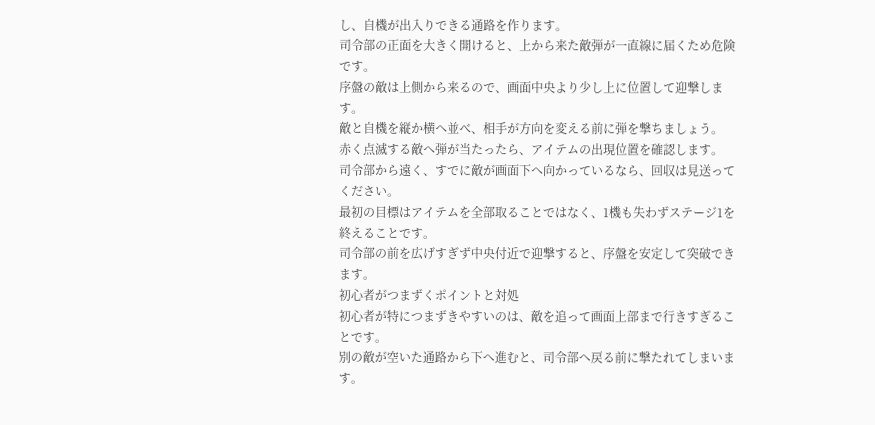し、自機が出入りできる通路を作ります。
司令部の正面を大きく開けると、上から来た敵弾が一直線に届くため危険です。
序盤の敵は上側から来るので、画面中央より少し上に位置して迎撃します。
敵と自機を縦か横へ並べ、相手が方向を変える前に弾を撃ちましょう。
赤く点滅する敵へ弾が当たったら、アイテムの出現位置を確認します。
司令部から遠く、すでに敵が画面下へ向かっているなら、回収は見送ってください。
最初の目標はアイテムを全部取ることではなく、1機も失わずステージ1を終えることです。
司令部の前を広げすぎず中央付近で迎撃すると、序盤を安定して突破できます。
初心者がつまずくポイントと対処
初心者が特につまずきやすいのは、敵を追って画面上部まで行きすぎることです。
別の敵が空いた通路から下へ進むと、司令部へ戻る前に撃たれてしまいます。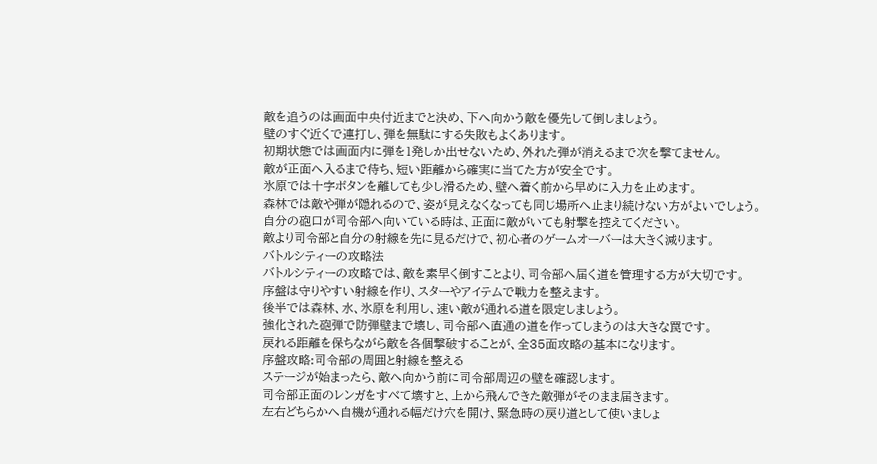敵を追うのは画面中央付近までと決め、下へ向かう敵を優先して倒しましょう。
壁のすぐ近くで連打し、弾を無駄にする失敗もよくあります。
初期状態では画面内に弾を1発しか出せないため、外れた弾が消えるまで次を撃てません。
敵が正面へ入るまで待ち、短い距離から確実に当てた方が安全です。
氷原では十字ボタンを離しても少し滑るため、壁へ着く前から早めに入力を止めます。
森林では敵や弾が隠れるので、姿が見えなくなっても同じ場所へ止まり続けない方がよいでしょう。
自分の砲口が司令部へ向いている時は、正面に敵がいても射撃を控えてください。
敵より司令部と自分の射線を先に見るだけで、初心者のゲームオーバーは大きく減ります。
バトルシティーの攻略法
バトルシティーの攻略では、敵を素早く倒すことより、司令部へ届く道を管理する方が大切です。
序盤は守りやすい射線を作り、スターやアイテムで戦力を整えます。
後半では森林、水、氷原を利用し、速い敵が通れる道を限定しましょう。
強化された砲弾で防弾壁まで壊し、司令部へ直通の道を作ってしまうのは大きな罠です。
戻れる距離を保ちながら敵を各個撃破することが、全35面攻略の基本になります。
序盤攻略:司令部の周囲と射線を整える
ステージが始まったら、敵へ向かう前に司令部周辺の壁を確認します。
司令部正面のレンガをすべて壊すと、上から飛んできた敵弾がそのまま届きます。
左右どちらかへ自機が通れる幅だけ穴を開け、緊急時の戻り道として使いましょ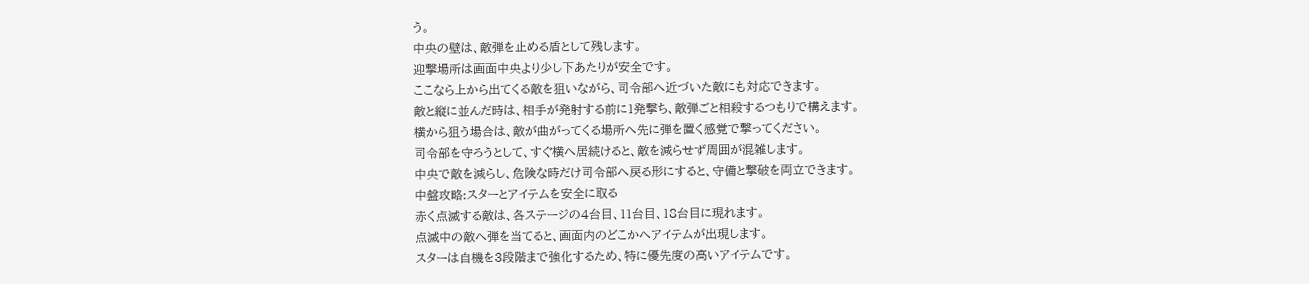う。
中央の壁は、敵弾を止める盾として残します。
迎撃場所は画面中央より少し下あたりが安全です。
ここなら上から出てくる敵を狙いながら、司令部へ近づいた敵にも対応できます。
敵と縦に並んだ時は、相手が発射する前に1発撃ち、敵弾ごと相殺するつもりで構えます。
横から狙う場合は、敵が曲がってくる場所へ先に弾を置く感覚で撃ってください。
司令部を守ろうとして、すぐ横へ居続けると、敵を減らせず周囲が混雑します。
中央で敵を減らし、危険な時だけ司令部へ戻る形にすると、守備と撃破を両立できます。
中盤攻略:スターとアイテムを安全に取る
赤く点滅する敵は、各ステージの4台目、11台目、18台目に現れます。
点滅中の敵へ弾を当てると、画面内のどこかへアイテムが出現します。
スターは自機を3段階まで強化するため、特に優先度の高いアイテムです。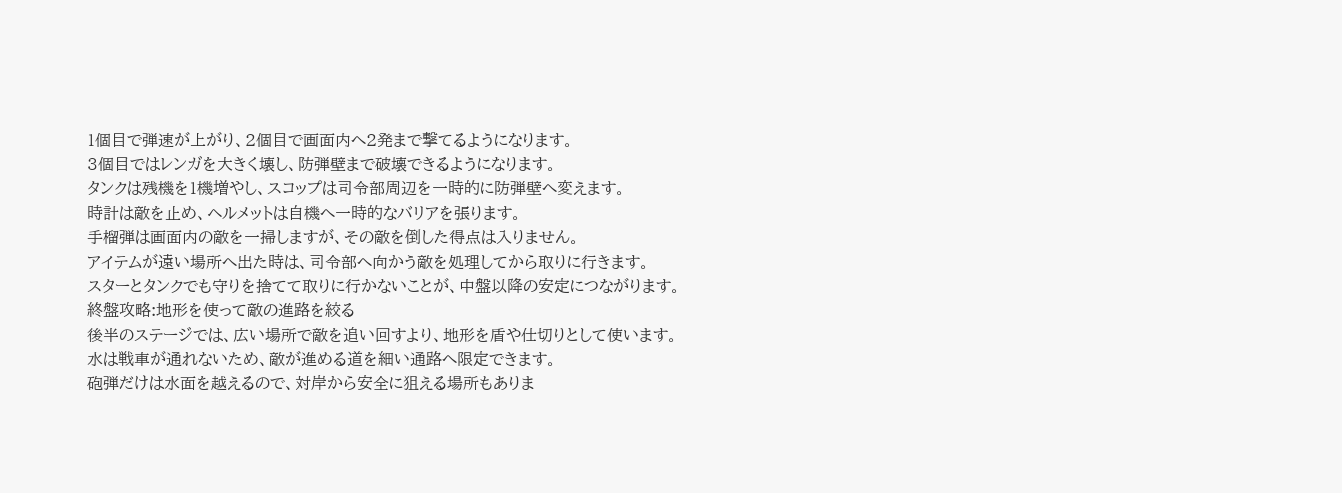1個目で弾速が上がり、2個目で画面内へ2発まで撃てるようになります。
3個目ではレンガを大きく壊し、防弾壁まで破壊できるようになります。
タンクは残機を1機増やし、スコップは司令部周辺を一時的に防弾壁へ変えます。
時計は敵を止め、ヘルメットは自機へ一時的なバリアを張ります。
手榴弾は画面内の敵を一掃しますが、その敵を倒した得点は入りません。
アイテムが遠い場所へ出た時は、司令部へ向かう敵を処理してから取りに行きます。
スターとタンクでも守りを捨てて取りに行かないことが、中盤以降の安定につながります。
終盤攻略:地形を使って敵の進路を絞る
後半のステージでは、広い場所で敵を追い回すより、地形を盾や仕切りとして使います。
水は戦車が通れないため、敵が進める道を細い通路へ限定できます。
砲弾だけは水面を越えるので、対岸から安全に狙える場所もありま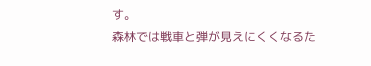す。
森林では戦車と弾が見えにくくなるた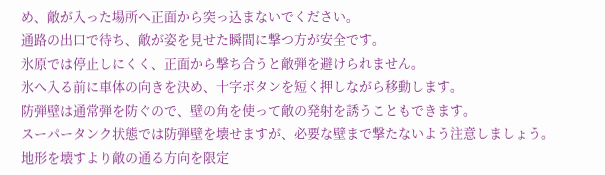め、敵が入った場所へ正面から突っ込まないでください。
通路の出口で待ち、敵が姿を見せた瞬間に撃つ方が安全です。
氷原では停止しにくく、正面から撃ち合うと敵弾を避けられません。
氷へ入る前に車体の向きを決め、十字ボタンを短く押しながら移動します。
防弾壁は通常弾を防ぐので、壁の角を使って敵の発射を誘うこともできます。
スーパータンク状態では防弾壁を壊せますが、必要な壁まで撃たないよう注意しましょう。
地形を壊すより敵の通る方向を限定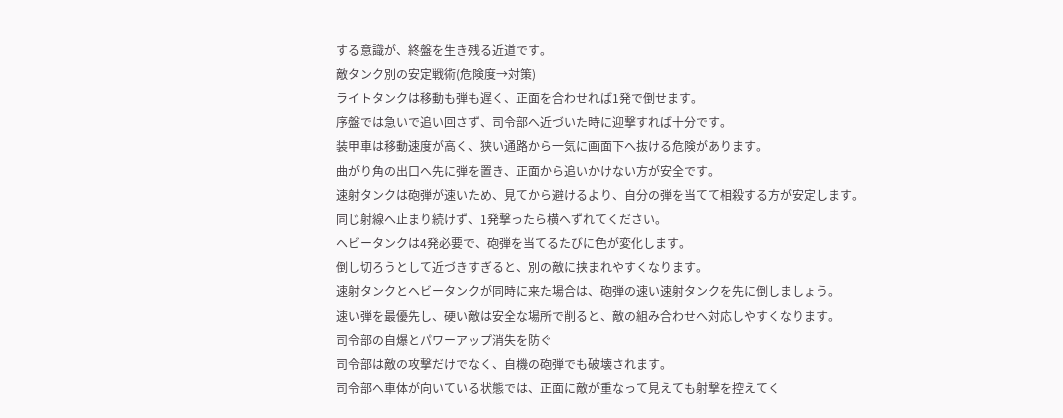する意識が、終盤を生き残る近道です。
敵タンク別の安定戦術(危険度→対策)
ライトタンクは移動も弾も遅く、正面を合わせれば1発で倒せます。
序盤では急いで追い回さず、司令部へ近づいた時に迎撃すれば十分です。
装甲車は移動速度が高く、狭い通路から一気に画面下へ抜ける危険があります。
曲がり角の出口へ先に弾を置き、正面から追いかけない方が安全です。
速射タンクは砲弾が速いため、見てから避けるより、自分の弾を当てて相殺する方が安定します。
同じ射線へ止まり続けず、1発撃ったら横へずれてください。
ヘビータンクは4発必要で、砲弾を当てるたびに色が変化します。
倒し切ろうとして近づきすぎると、別の敵に挟まれやすくなります。
速射タンクとヘビータンクが同時に来た場合は、砲弾の速い速射タンクを先に倒しましょう。
速い弾を最優先し、硬い敵は安全な場所で削ると、敵の組み合わせへ対応しやすくなります。
司令部の自爆とパワーアップ消失を防ぐ
司令部は敵の攻撃だけでなく、自機の砲弾でも破壊されます。
司令部へ車体が向いている状態では、正面に敵が重なって見えても射撃を控えてく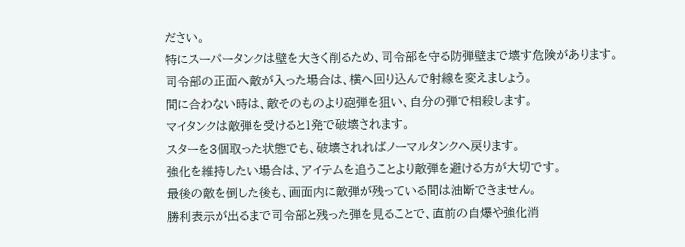ださい。
特にスーパータンクは壁を大きく削るため、司令部を守る防弾壁まで壊す危険があります。
司令部の正面へ敵が入った場合は、横へ回り込んで射線を変えましょう。
間に合わない時は、敵そのものより砲弾を狙い、自分の弾で相殺します。
マイタンクは敵弾を受けると1発で破壊されます。
スターを3個取った状態でも、破壊されればノーマルタンクへ戻ります。
強化を維持したい場合は、アイテムを追うことより敵弾を避ける方が大切です。
最後の敵を倒した後も、画面内に敵弾が残っている間は油断できません。
勝利表示が出るまで司令部と残った弾を見ることで、直前の自爆や強化消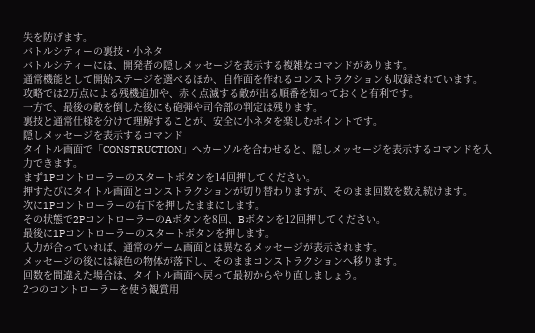失を防げます。
バトルシティーの裏技・小ネタ
バトルシティーには、開発者の隠しメッセージを表示する複雑なコマンドがあります。
通常機能として開始ステージを選べるほか、自作面を作れるコンストラクションも収録されています。
攻略では2万点による残機追加や、赤く点滅する敵が出る順番を知っておくと有利です。
一方で、最後の敵を倒した後にも砲弾や司令部の判定は残ります。
裏技と通常仕様を分けて理解することが、安全に小ネタを楽しむポイントです。
隠しメッセージを表示するコマンド
タイトル画面で「CONSTRUCTION」へカーソルを合わせると、隠しメッセージを表示するコマンドを入力できます。
まず1Pコントローラーのスタートボタンを14回押してください。
押すたびにタイトル画面とコンストラクションが切り替わりますが、そのまま回数を数え続けます。
次に1Pコントローラーの右下を押したままにします。
その状態で2PコントローラーのAボタンを8回、Bボタンを12回押してください。
最後に1Pコントローラーのスタートボタンを押します。
入力が合っていれば、通常のゲーム画面とは異なるメッセージが表示されます。
メッセージの後には緑色の物体が落下し、そのままコンストラクションへ移ります。
回数を間違えた場合は、タイトル画面へ戻って最初からやり直しましょう。
2つのコントローラーを使う観賞用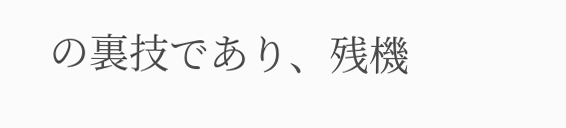の裏技であり、残機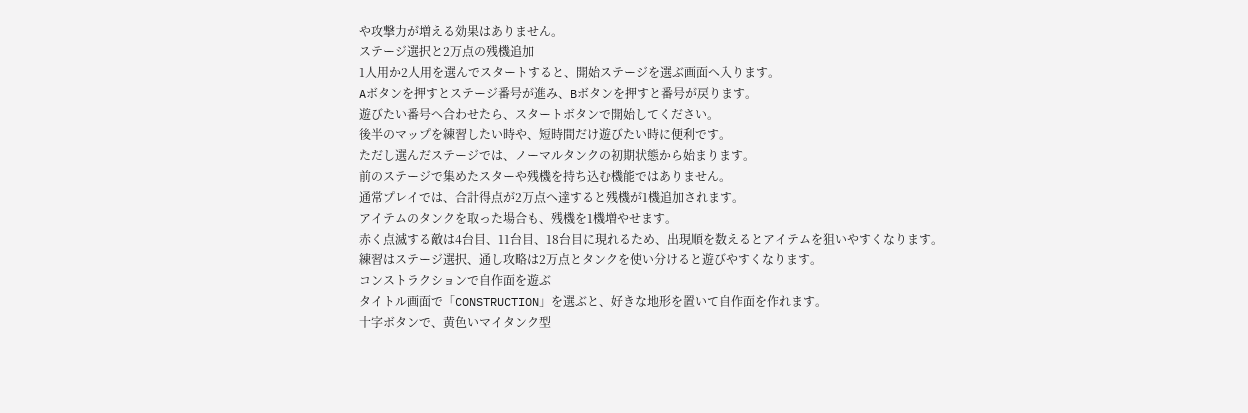や攻撃力が増える効果はありません。
ステージ選択と2万点の残機追加
1人用か2人用を選んでスタートすると、開始ステージを選ぶ画面へ入ります。
Aボタンを押すとステージ番号が進み、Bボタンを押すと番号が戻ります。
遊びたい番号へ合わせたら、スタートボタンで開始してください。
後半のマップを練習したい時や、短時間だけ遊びたい時に便利です。
ただし選んだステージでは、ノーマルタンクの初期状態から始まります。
前のステージで集めたスターや残機を持ち込む機能ではありません。
通常プレイでは、合計得点が2万点へ達すると残機が1機追加されます。
アイテムのタンクを取った場合も、残機を1機増やせます。
赤く点滅する敵は4台目、11台目、18台目に現れるため、出現順を数えるとアイテムを狙いやすくなります。
練習はステージ選択、通し攻略は2万点とタンクを使い分けると遊びやすくなります。
コンストラクションで自作面を遊ぶ
タイトル画面で「CONSTRUCTION」を選ぶと、好きな地形を置いて自作面を作れます。
十字ボタンで、黄色いマイタンク型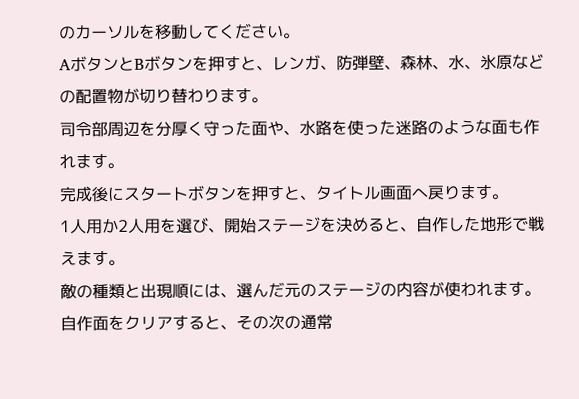のカーソルを移動してください。
AボタンとBボタンを押すと、レンガ、防弾壁、森林、水、氷原などの配置物が切り替わります。
司令部周辺を分厚く守った面や、水路を使った迷路のような面も作れます。
完成後にスタートボタンを押すと、タイトル画面へ戻ります。
1人用か2人用を選び、開始ステージを決めると、自作した地形で戦えます。
敵の種類と出現順には、選んだ元のステージの内容が使われます。
自作面をクリアすると、その次の通常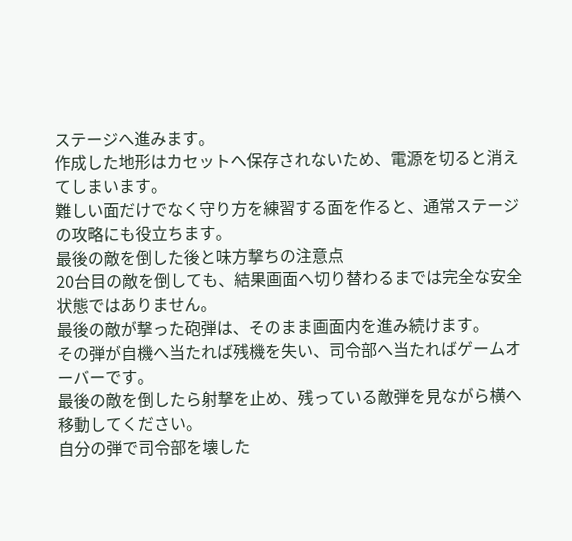ステージへ進みます。
作成した地形はカセットへ保存されないため、電源を切ると消えてしまいます。
難しい面だけでなく守り方を練習する面を作ると、通常ステージの攻略にも役立ちます。
最後の敵を倒した後と味方撃ちの注意点
20台目の敵を倒しても、結果画面へ切り替わるまでは完全な安全状態ではありません。
最後の敵が撃った砲弾は、そのまま画面内を進み続けます。
その弾が自機へ当たれば残機を失い、司令部へ当たればゲームオーバーです。
最後の敵を倒したら射撃を止め、残っている敵弾を見ながら横へ移動してください。
自分の弾で司令部を壊した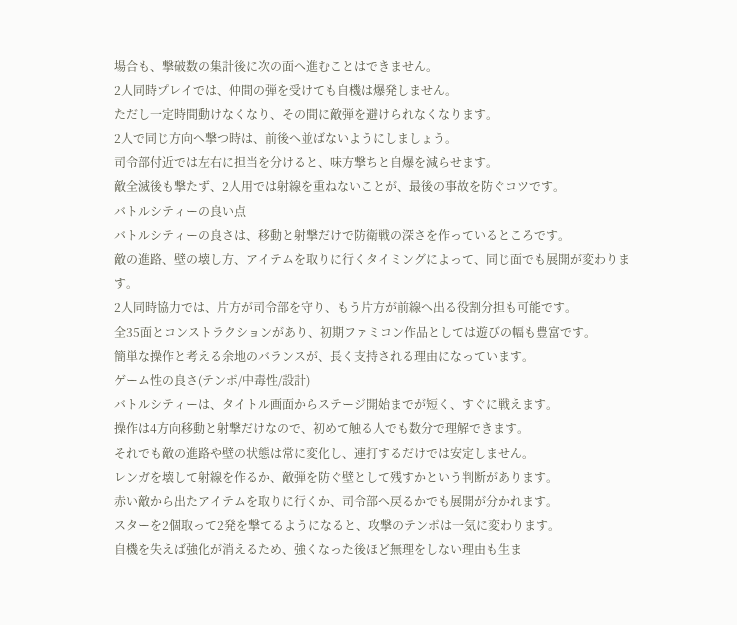場合も、撃破数の集計後に次の面へ進むことはできません。
2人同時プレイでは、仲間の弾を受けても自機は爆発しません。
ただし一定時間動けなくなり、その間に敵弾を避けられなくなります。
2人で同じ方向へ撃つ時は、前後へ並ばないようにしましょう。
司令部付近では左右に担当を分けると、味方撃ちと自爆を減らせます。
敵全滅後も撃たず、2人用では射線を重ねないことが、最後の事故を防ぐコツです。
バトルシティーの良い点
バトルシティーの良さは、移動と射撃だけで防衛戦の深さを作っているところです。
敵の進路、壁の壊し方、アイテムを取りに行くタイミングによって、同じ面でも展開が変わります。
2人同時協力では、片方が司令部を守り、もう片方が前線へ出る役割分担も可能です。
全35面とコンストラクションがあり、初期ファミコン作品としては遊びの幅も豊富です。
簡単な操作と考える余地のバランスが、長く支持される理由になっています。
ゲーム性の良さ(テンポ/中毒性/設計)
バトルシティーは、タイトル画面からステージ開始までが短く、すぐに戦えます。
操作は4方向移動と射撃だけなので、初めて触る人でも数分で理解できます。
それでも敵の進路や壁の状態は常に変化し、連打するだけでは安定しません。
レンガを壊して射線を作るか、敵弾を防ぐ壁として残すかという判断があります。
赤い敵から出たアイテムを取りに行くか、司令部へ戻るかでも展開が分かれます。
スターを2個取って2発を撃てるようになると、攻撃のテンポは一気に変わります。
自機を失えば強化が消えるため、強くなった後ほど無理をしない理由も生ま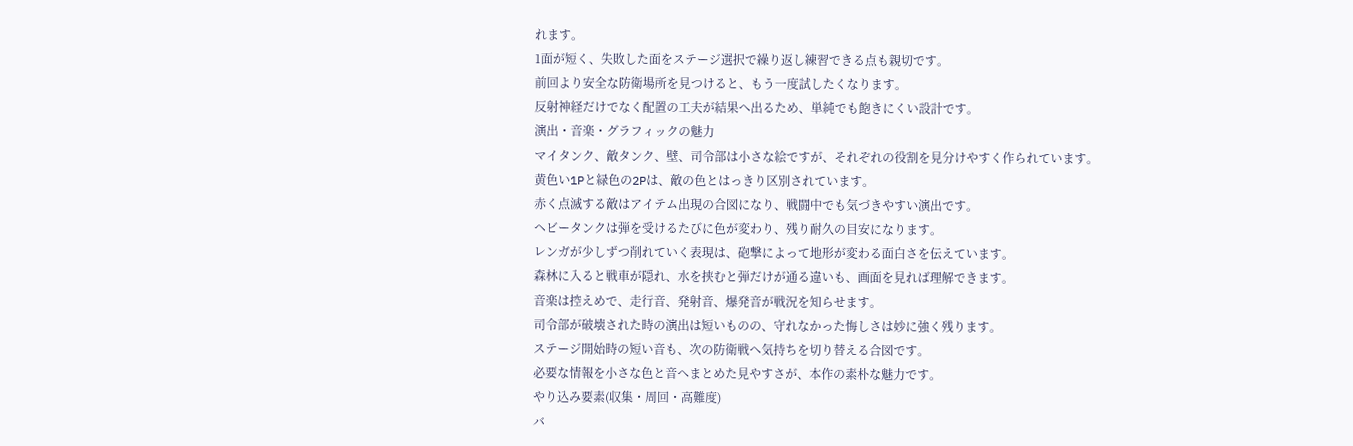れます。
1面が短く、失敗した面をステージ選択で繰り返し練習できる点も親切です。
前回より安全な防衛場所を見つけると、もう一度試したくなります。
反射神経だけでなく配置の工夫が結果へ出るため、単純でも飽きにくい設計です。
演出・音楽・グラフィックの魅力
マイタンク、敵タンク、壁、司令部は小さな絵ですが、それぞれの役割を見分けやすく作られています。
黄色い1Pと緑色の2Pは、敵の色とはっきり区別されています。
赤く点滅する敵はアイテム出現の合図になり、戦闘中でも気づきやすい演出です。
ヘビータンクは弾を受けるたびに色が変わり、残り耐久の目安になります。
レンガが少しずつ削れていく表現は、砲撃によって地形が変わる面白さを伝えています。
森林に入ると戦車が隠れ、水を挟むと弾だけが通る違いも、画面を見れば理解できます。
音楽は控えめで、走行音、発射音、爆発音が戦況を知らせます。
司令部が破壊された時の演出は短いものの、守れなかった悔しさは妙に強く残ります。
ステージ開始時の短い音も、次の防衛戦へ気持ちを切り替える合図です。
必要な情報を小さな色と音へまとめた見やすさが、本作の素朴な魅力です。
やり込み要素(収集・周回・高難度)
バ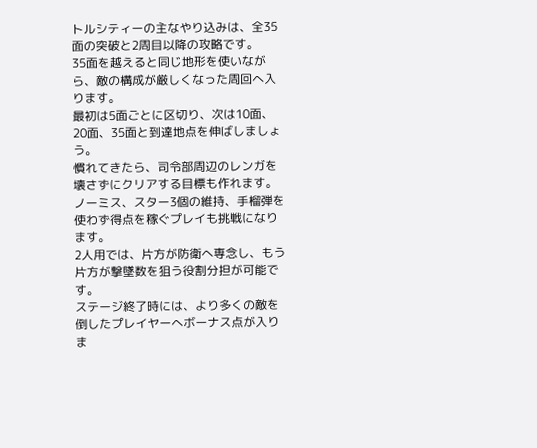トルシティーの主なやり込みは、全35面の突破と2周目以降の攻略です。
35面を越えると同じ地形を使いながら、敵の構成が厳しくなった周回へ入ります。
最初は5面ごとに区切り、次は10面、20面、35面と到達地点を伸ばしましょう。
慣れてきたら、司令部周辺のレンガを壊さずにクリアする目標も作れます。
ノーミス、スター3個の維持、手榴弾を使わず得点を稼ぐプレイも挑戦になります。
2人用では、片方が防衛へ専念し、もう片方が撃墜数を狙う役割分担が可能です。
ステージ終了時には、より多くの敵を倒したプレイヤーへボーナス点が入りま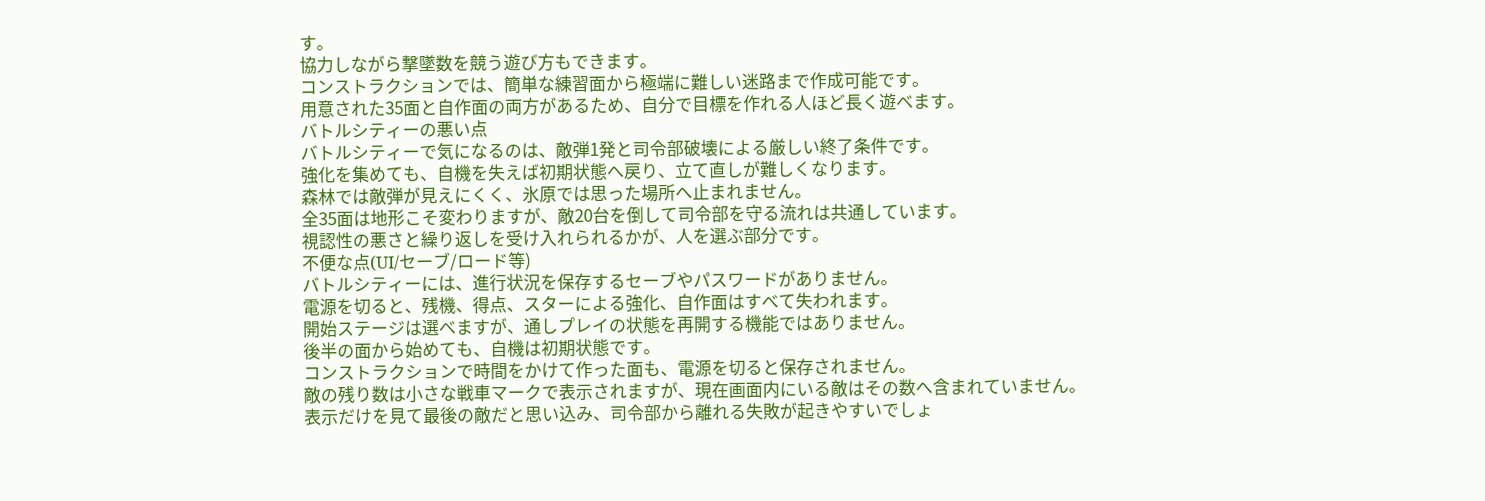す。
協力しながら撃墜数を競う遊び方もできます。
コンストラクションでは、簡単な練習面から極端に難しい迷路まで作成可能です。
用意された35面と自作面の両方があるため、自分で目標を作れる人ほど長く遊べます。
バトルシティーの悪い点
バトルシティーで気になるのは、敵弾1発と司令部破壊による厳しい終了条件です。
強化を集めても、自機を失えば初期状態へ戻り、立て直しが難しくなります。
森林では敵弾が見えにくく、氷原では思った場所へ止まれません。
全35面は地形こそ変わりますが、敵20台を倒して司令部を守る流れは共通しています。
視認性の悪さと繰り返しを受け入れられるかが、人を選ぶ部分です。
不便な点(UI/セーブ/ロード等)
バトルシティーには、進行状況を保存するセーブやパスワードがありません。
電源を切ると、残機、得点、スターによる強化、自作面はすべて失われます。
開始ステージは選べますが、通しプレイの状態を再開する機能ではありません。
後半の面から始めても、自機は初期状態です。
コンストラクションで時間をかけて作った面も、電源を切ると保存されません。
敵の残り数は小さな戦車マークで表示されますが、現在画面内にいる敵はその数へ含まれていません。
表示だけを見て最後の敵だと思い込み、司令部から離れる失敗が起きやすいでしょ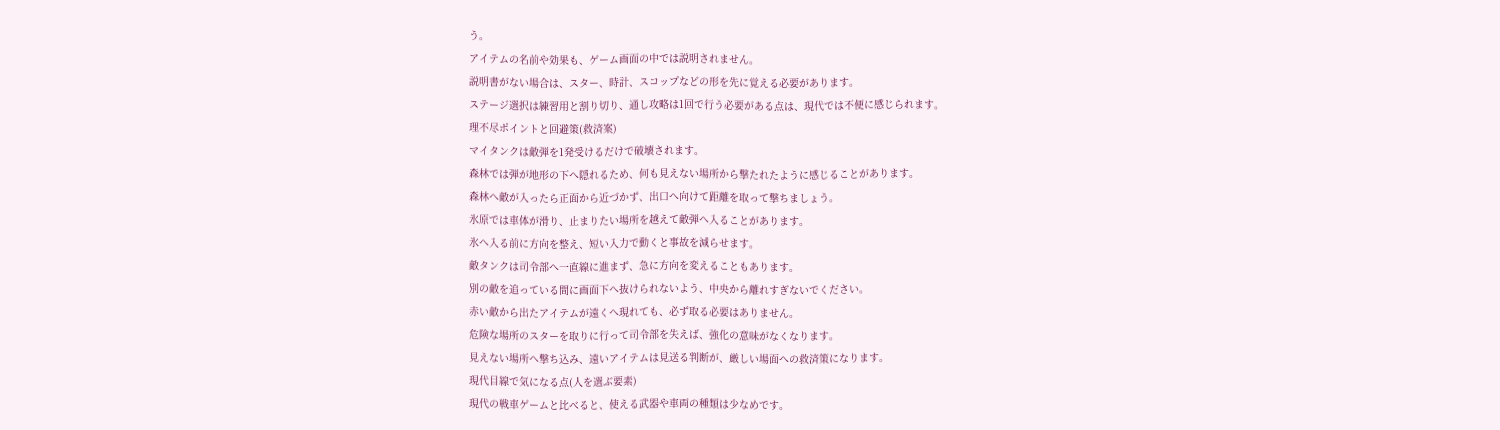う。
アイテムの名前や効果も、ゲーム画面の中では説明されません。
説明書がない場合は、スター、時計、スコップなどの形を先に覚える必要があります。
ステージ選択は練習用と割り切り、通し攻略は1回で行う必要がある点は、現代では不便に感じられます。
理不尽ポイントと回避策(救済案)
マイタンクは敵弾を1発受けるだけで破壊されます。
森林では弾が地形の下へ隠れるため、何も見えない場所から撃たれたように感じることがあります。
森林へ敵が入ったら正面から近づかず、出口へ向けて距離を取って撃ちましょう。
氷原では車体が滑り、止まりたい場所を越えて敵弾へ入ることがあります。
氷へ入る前に方向を整え、短い入力で動くと事故を減らせます。
敵タンクは司令部へ一直線に進まず、急に方向を変えることもあります。
別の敵を追っている間に画面下へ抜けられないよう、中央から離れすぎないでください。
赤い敵から出たアイテムが遠くへ現れても、必ず取る必要はありません。
危険な場所のスターを取りに行って司令部を失えば、強化の意味がなくなります。
見えない場所へ撃ち込み、遠いアイテムは見送る判断が、厳しい場面への救済策になります。
現代目線で気になる点(人を選ぶ要素)
現代の戦車ゲームと比べると、使える武器や車両の種類は少なめです。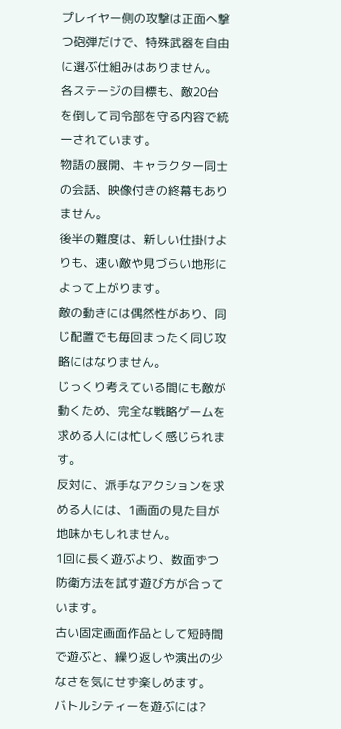プレイヤー側の攻撃は正面へ撃つ砲弾だけで、特殊武器を自由に選ぶ仕組みはありません。
各ステージの目標も、敵20台を倒して司令部を守る内容で統一されています。
物語の展開、キャラクター同士の会話、映像付きの終幕もありません。
後半の難度は、新しい仕掛けよりも、速い敵や見づらい地形によって上がります。
敵の動きには偶然性があり、同じ配置でも毎回まったく同じ攻略にはなりません。
じっくり考えている間にも敵が動くため、完全な戦略ゲームを求める人には忙しく感じられます。
反対に、派手なアクションを求める人には、1画面の見た目が地味かもしれません。
1回に長く遊ぶより、数面ずつ防衛方法を試す遊び方が合っています。
古い固定画面作品として短時間で遊ぶと、繰り返しや演出の少なさを気にせず楽しめます。
バトルシティーを遊ぶには?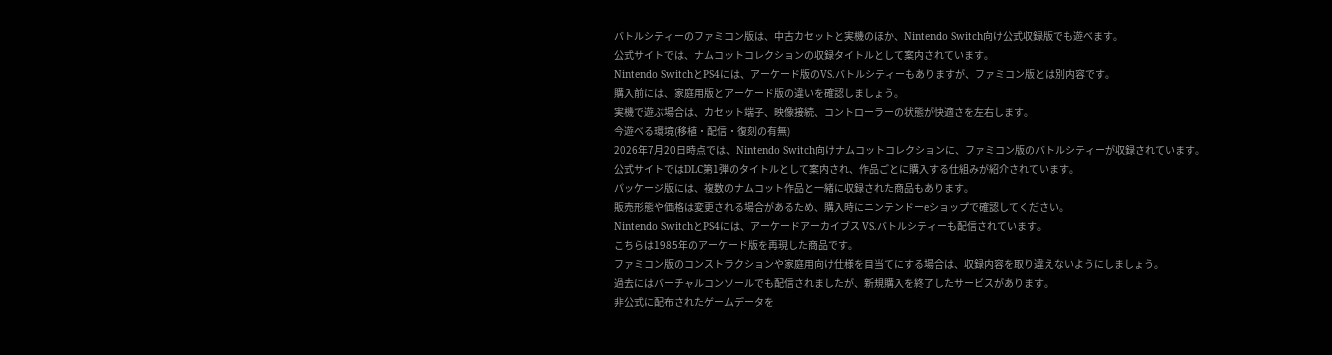バトルシティーのファミコン版は、中古カセットと実機のほか、Nintendo Switch向け公式収録版でも遊べます。
公式サイトでは、ナムコットコレクションの収録タイトルとして案内されています。
Nintendo SwitchとPS4には、アーケード版のVS.バトルシティーもありますが、ファミコン版とは別内容です。
購入前には、家庭用版とアーケード版の違いを確認しましょう。
実機で遊ぶ場合は、カセット端子、映像接続、コントローラーの状態が快適さを左右します。
今遊べる環境(移植・配信・復刻の有無)
2026年7月20日時点では、Nintendo Switch向けナムコットコレクションに、ファミコン版のバトルシティーが収録されています。
公式サイトではDLC第1弾のタイトルとして案内され、作品ごとに購入する仕組みが紹介されています。
パッケージ版には、複数のナムコット作品と一緒に収録された商品もあります。
販売形態や価格は変更される場合があるため、購入時にニンテンドーeショップで確認してください。
Nintendo SwitchとPS4には、アーケードアーカイブス VS.バトルシティーも配信されています。
こちらは1985年のアーケード版を再現した商品です。
ファミコン版のコンストラクションや家庭用向け仕様を目当てにする場合は、収録内容を取り違えないようにしましょう。
過去にはバーチャルコンソールでも配信されましたが、新規購入を終了したサービスがあります。
非公式に配布されたゲームデータを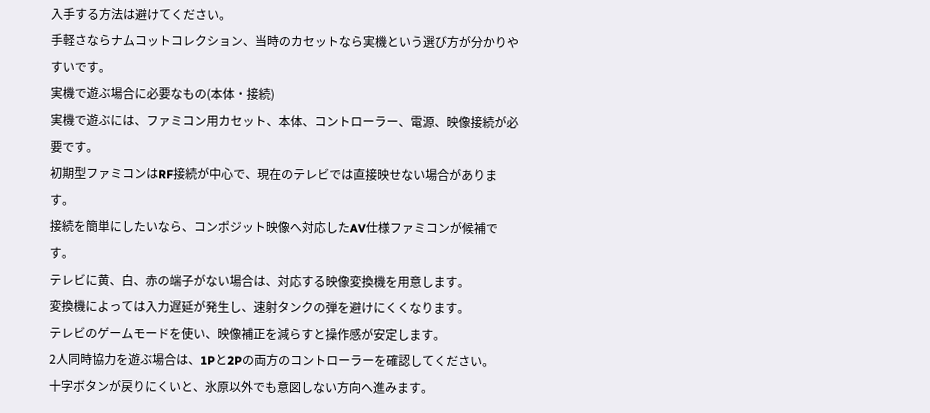入手する方法は避けてください。
手軽さならナムコットコレクション、当時のカセットなら実機という選び方が分かりやすいです。
実機で遊ぶ場合に必要なもの(本体・接続)
実機で遊ぶには、ファミコン用カセット、本体、コントローラー、電源、映像接続が必要です。
初期型ファミコンはRF接続が中心で、現在のテレビでは直接映せない場合があります。
接続を簡単にしたいなら、コンポジット映像へ対応したAV仕様ファミコンが候補です。
テレビに黄、白、赤の端子がない場合は、対応する映像変換機を用意します。
変換機によっては入力遅延が発生し、速射タンクの弾を避けにくくなります。
テレビのゲームモードを使い、映像補正を減らすと操作感が安定します。
2人同時協力を遊ぶ場合は、1Pと2Pの両方のコントローラーを確認してください。
十字ボタンが戻りにくいと、氷原以外でも意図しない方向へ進みます。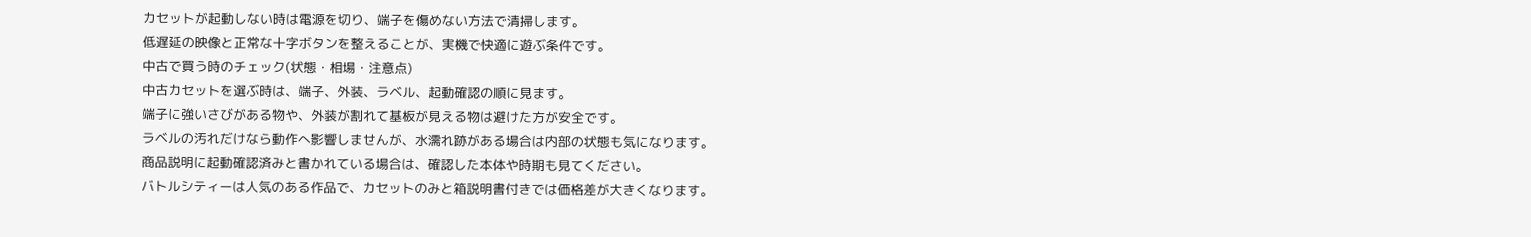カセットが起動しない時は電源を切り、端子を傷めない方法で清掃します。
低遅延の映像と正常な十字ボタンを整えることが、実機で快適に遊ぶ条件です。
中古で買う時のチェック(状態・相場・注意点)
中古カセットを選ぶ時は、端子、外装、ラベル、起動確認の順に見ます。
端子に強いさびがある物や、外装が割れて基板が見える物は避けた方が安全です。
ラベルの汚れだけなら動作へ影響しませんが、水濡れ跡がある場合は内部の状態も気になります。
商品説明に起動確認済みと書かれている場合は、確認した本体や時期も見てください。
バトルシティーは人気のある作品で、カセットのみと箱説明書付きでは価格差が大きくなります。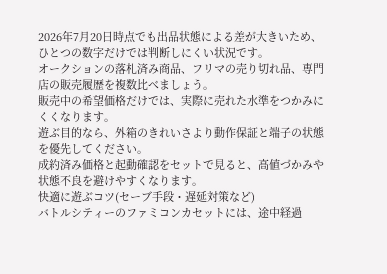2026年7月20日時点でも出品状態による差が大きいため、ひとつの数字だけでは判断しにくい状況です。
オークションの落札済み商品、フリマの売り切れ品、専門店の販売履歴を複数比べましょう。
販売中の希望価格だけでは、実際に売れた水準をつかみにくくなります。
遊ぶ目的なら、外箱のきれいさより動作保証と端子の状態を優先してください。
成約済み価格と起動確認をセットで見ると、高値づかみや状態不良を避けやすくなります。
快適に遊ぶコツ(セーブ手段・遅延対策など)
バトルシティーのファミコンカセットには、途中経過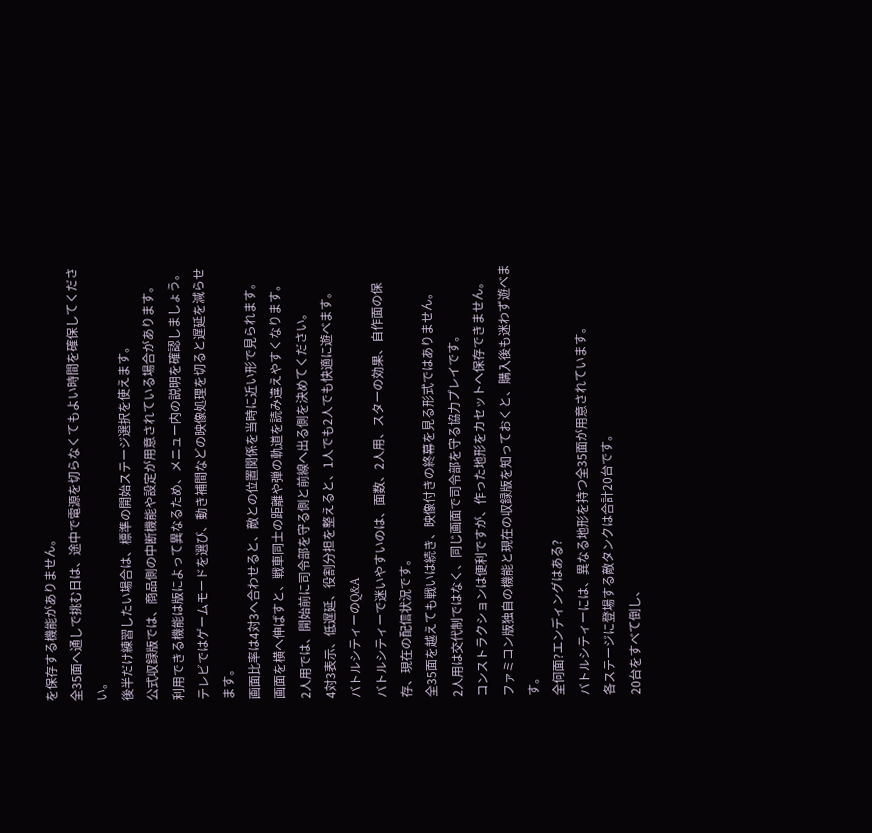を保存する機能がありません。
全35面へ通しで挑む日は、途中で電源を切らなくてもよい時間を確保してください。
後半だけ練習したい場合は、標準の開始ステージ選択を使えます。
公式収録版では、商品側の中断機能や設定が用意されている場合があります。
利用できる機能は版によって異なるため、メニュー内の説明を確認しましょう。
テレビではゲームモードを選び、動き補間などの映像処理を切ると遅延を減らせます。
画面比率は4対3へ合わせると、敵との位置関係を当時に近い形で見られます。
画面を横へ伸ばすと、戦車同士の距離や弾の軌道を読み違えやすくなります。
2人用では、開始前に司令部を守る側と前線へ出る側を決めてください。
4対3表示、低遅延、役割分担を整えると、1人でも2人でも快適に遊べます。
バトルシティーのQ&A
バトルシティーで迷いやすいのは、面数、2人用、スターの効果、自作面の保存、現在の配信状況です。
全35面を越えても戦いは続き、映像付きの終幕を見る形式ではありません。
2人用は交代制ではなく、同じ画面で司令部を守る協力プレイです。
コンストラクションは便利ですが、作った地形をカセットへ保存できません。
ファミコン版独自の機能と現在の収録版を知っておくと、購入後も迷わず遊べます。
全何面?エンディングはある?
バトルシティーには、異なる地形を持つ全35面が用意されています。
各ステージに登場する敵タンクは合計20台です。
20台をすべて倒し、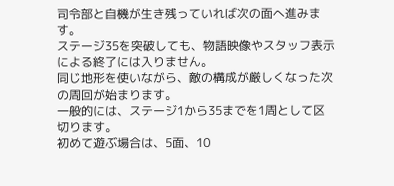司令部と自機が生き残っていれば次の面へ進みます。
ステージ35を突破しても、物語映像やスタッフ表示による終了には入りません。
同じ地形を使いながら、敵の構成が厳しくなった次の周回が始まります。
一般的には、ステージ1から35までを1周として区切ります。
初めて遊ぶ場合は、5面、10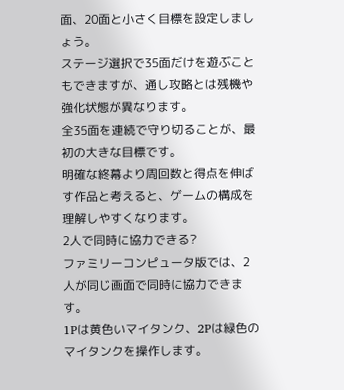面、20面と小さく目標を設定しましょう。
ステージ選択で35面だけを遊ぶこともできますが、通し攻略とは残機や強化状態が異なります。
全35面を連続で守り切ることが、最初の大きな目標です。
明確な終幕より周回数と得点を伸ばす作品と考えると、ゲームの構成を理解しやすくなります。
2人で同時に協力できる?
ファミリーコンピュータ版では、2人が同じ画面で同時に協力できます。
1Pは黄色いマイタンク、2Pは緑色のマイタンクを操作します。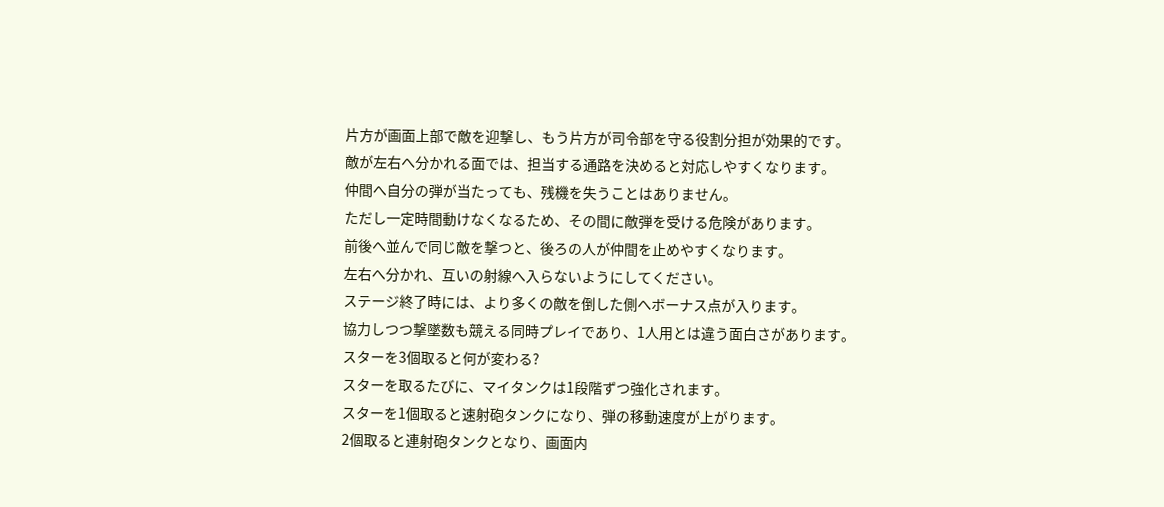片方が画面上部で敵を迎撃し、もう片方が司令部を守る役割分担が効果的です。
敵が左右へ分かれる面では、担当する通路を決めると対応しやすくなります。
仲間へ自分の弾が当たっても、残機を失うことはありません。
ただし一定時間動けなくなるため、その間に敵弾を受ける危険があります。
前後へ並んで同じ敵を撃つと、後ろの人が仲間を止めやすくなります。
左右へ分かれ、互いの射線へ入らないようにしてください。
ステージ終了時には、より多くの敵を倒した側へボーナス点が入ります。
協力しつつ撃墜数も競える同時プレイであり、1人用とは違う面白さがあります。
スターを3個取ると何が変わる?
スターを取るたびに、マイタンクは1段階ずつ強化されます。
スターを1個取ると速射砲タンクになり、弾の移動速度が上がります。
2個取ると連射砲タンクとなり、画面内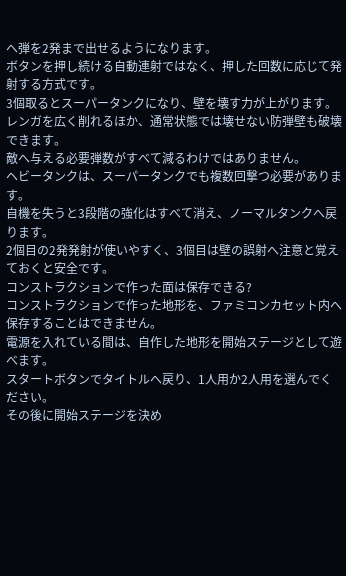へ弾を2発まで出せるようになります。
ボタンを押し続ける自動連射ではなく、押した回数に応じて発射する方式です。
3個取るとスーパータンクになり、壁を壊す力が上がります。
レンガを広く削れるほか、通常状態では壊せない防弾壁も破壊できます。
敵へ与える必要弾数がすべて減るわけではありません。
ヘビータンクは、スーパータンクでも複数回撃つ必要があります。
自機を失うと3段階の強化はすべて消え、ノーマルタンクへ戻ります。
2個目の2発発射が使いやすく、3個目は壁の誤射へ注意と覚えておくと安全です。
コンストラクションで作った面は保存できる?
コンストラクションで作った地形を、ファミコンカセット内へ保存することはできません。
電源を入れている間は、自作した地形を開始ステージとして遊べます。
スタートボタンでタイトルへ戻り、1人用か2人用を選んでください。
その後に開始ステージを決め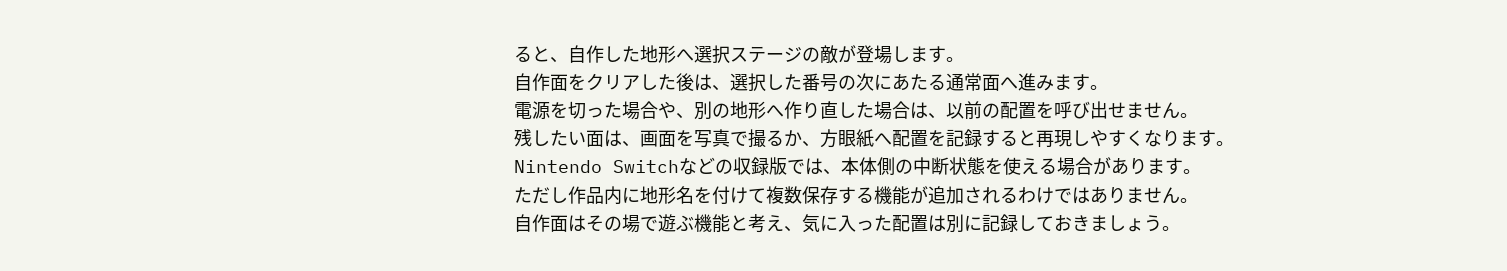ると、自作した地形へ選択ステージの敵が登場します。
自作面をクリアした後は、選択した番号の次にあたる通常面へ進みます。
電源を切った場合や、別の地形へ作り直した場合は、以前の配置を呼び出せません。
残したい面は、画面を写真で撮るか、方眼紙へ配置を記録すると再現しやすくなります。
Nintendo Switchなどの収録版では、本体側の中断状態を使える場合があります。
ただし作品内に地形名を付けて複数保存する機能が追加されるわけではありません。
自作面はその場で遊ぶ機能と考え、気に入った配置は別に記録しておきましょう。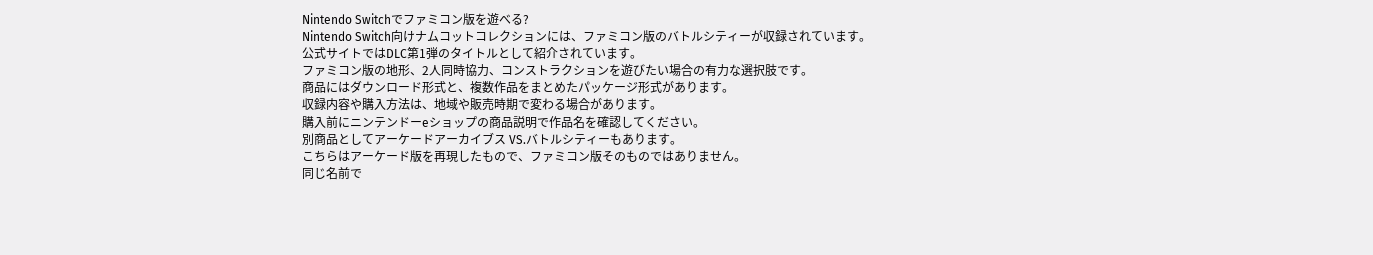Nintendo Switchでファミコン版を遊べる?
Nintendo Switch向けナムコットコレクションには、ファミコン版のバトルシティーが収録されています。
公式サイトではDLC第1弾のタイトルとして紹介されています。
ファミコン版の地形、2人同時協力、コンストラクションを遊びたい場合の有力な選択肢です。
商品にはダウンロード形式と、複数作品をまとめたパッケージ形式があります。
収録内容や購入方法は、地域や販売時期で変わる場合があります。
購入前にニンテンドーeショップの商品説明で作品名を確認してください。
別商品としてアーケードアーカイブス VS.バトルシティーもあります。
こちらはアーケード版を再現したもので、ファミコン版そのものではありません。
同じ名前で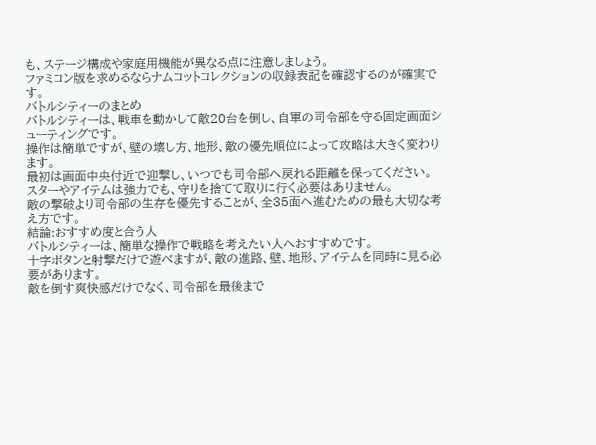も、ステージ構成や家庭用機能が異なる点に注意しましょう。
ファミコン版を求めるならナムコットコレクションの収録表記を確認するのが確実です。
バトルシティーのまとめ
バトルシティーは、戦車を動かして敵20台を倒し、自軍の司令部を守る固定画面シューティングです。
操作は簡単ですが、壁の壊し方、地形、敵の優先順位によって攻略は大きく変わります。
最初は画面中央付近で迎撃し、いつでも司令部へ戻れる距離を保ってください。
スターやアイテムは強力でも、守りを捨てて取りに行く必要はありません。
敵の撃破より司令部の生存を優先することが、全35面へ進むための最も大切な考え方です。
結論:おすすめ度と合う人
バトルシティーは、簡単な操作で戦略を考えたい人へおすすめです。
十字ボタンと射撃だけで遊べますが、敵の進路、壁、地形、アイテムを同時に見る必要があります。
敵を倒す爽快感だけでなく、司令部を最後まで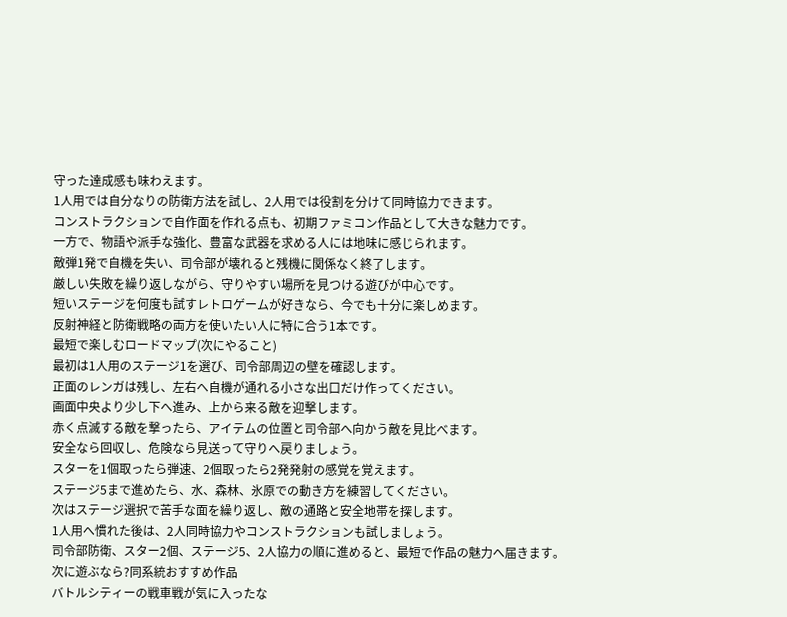守った達成感も味わえます。
1人用では自分なりの防衛方法を試し、2人用では役割を分けて同時協力できます。
コンストラクションで自作面を作れる点も、初期ファミコン作品として大きな魅力です。
一方で、物語や派手な強化、豊富な武器を求める人には地味に感じられます。
敵弾1発で自機を失い、司令部が壊れると残機に関係なく終了します。
厳しい失敗を繰り返しながら、守りやすい場所を見つける遊びが中心です。
短いステージを何度も試すレトロゲームが好きなら、今でも十分に楽しめます。
反射神経と防衛戦略の両方を使いたい人に特に合う1本です。
最短で楽しむロードマップ(次にやること)
最初は1人用のステージ1を選び、司令部周辺の壁を確認します。
正面のレンガは残し、左右へ自機が通れる小さな出口だけ作ってください。
画面中央より少し下へ進み、上から来る敵を迎撃します。
赤く点滅する敵を撃ったら、アイテムの位置と司令部へ向かう敵を見比べます。
安全なら回収し、危険なら見送って守りへ戻りましょう。
スターを1個取ったら弾速、2個取ったら2発発射の感覚を覚えます。
ステージ5まで進めたら、水、森林、氷原での動き方を練習してください。
次はステージ選択で苦手な面を繰り返し、敵の通路と安全地帯を探します。
1人用へ慣れた後は、2人同時協力やコンストラクションも試しましょう。
司令部防衛、スター2個、ステージ5、2人協力の順に進めると、最短で作品の魅力へ届きます。
次に遊ぶなら?同系統おすすめ作品
バトルシティーの戦車戦が気に入ったな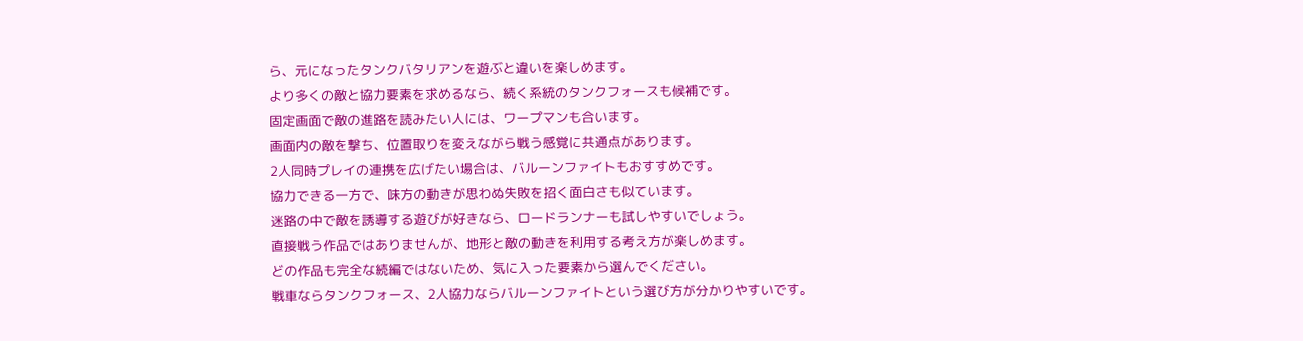ら、元になったタンクバタリアンを遊ぶと違いを楽しめます。
より多くの敵と協力要素を求めるなら、続く系統のタンクフォースも候補です。
固定画面で敵の進路を読みたい人には、ワープマンも合います。
画面内の敵を撃ち、位置取りを変えながら戦う感覚に共通点があります。
2人同時プレイの連携を広げたい場合は、バルーンファイトもおすすめです。
協力できる一方で、味方の動きが思わぬ失敗を招く面白さも似ています。
迷路の中で敵を誘導する遊びが好きなら、ロードランナーも試しやすいでしょう。
直接戦う作品ではありませんが、地形と敵の動きを利用する考え方が楽しめます。
どの作品も完全な続編ではないため、気に入った要素から選んでください。
戦車ならタンクフォース、2人協力ならバルーンファイトという選び方が分かりやすいです。